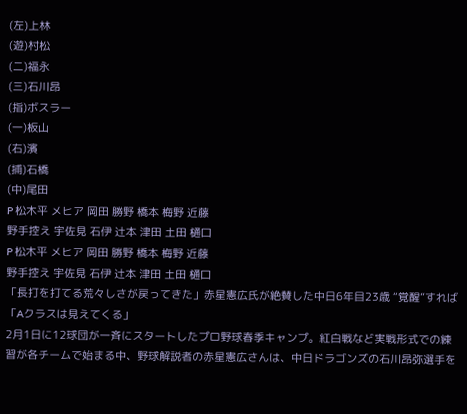(左)上林
(遊)村松
(二)福永
(三)石川昂
(指)ボスラー
(一)板山
(右)濱
(捕)石橋
(中)尾田
P 松木平 メヒア 岡田 勝野 橋本 梅野 近藤
野手控え 宇佐見 石伊 辻本 津田 土田 樋口
P 松木平 メヒア 岡田 勝野 橋本 梅野 近藤
野手控え 宇佐見 石伊 辻本 津田 土田 樋口
「長打を打てる荒々しさが戻ってきた」赤星憲広氏が絶賛した中日6年目23歳 “覚醒”すれば「Aクラスは見えてくる」
2月1日に12球団が一斉にスタートしたプロ野球春季キャンプ。紅白戦など実戦形式での練習が各チームで始まる中、野球解説者の赤星憲広さんは、中日ドラゴンズの石川昂弥選手を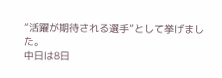“活躍が期待される選手”として挙げました。
中日は8日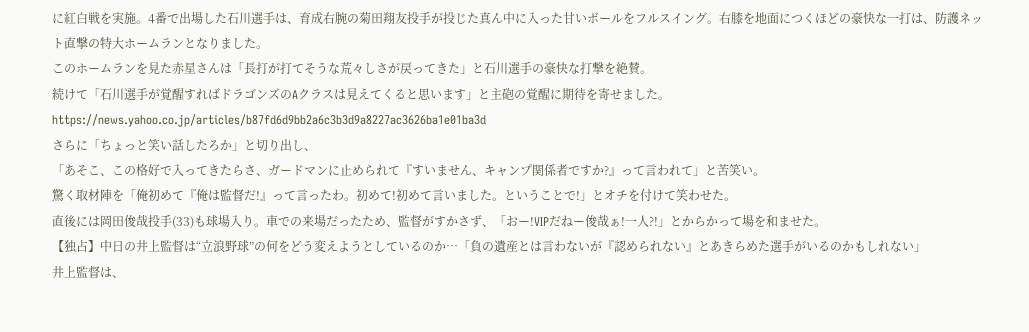に紅白戦を実施。4番で出場した石川選手は、育成右腕の菊田翔友投手が投じた真ん中に入った甘いボールをフルスイング。右膝を地面につくほどの豪快な一打は、防護ネット直撃の特大ホームランとなりました。
このホームランを見た赤星さんは「長打が打てそうな荒々しさが戻ってきた」と石川選手の豪快な打撃を絶賛。
続けて「石川選手が覚醒すればドラゴンズのAクラスは見えてくると思います」と主砲の覚醒に期待を寄せました。
https://news.yahoo.co.jp/articles/b87fd6d9bb2a6c3b3d9a8227ac3626ba1e01ba3d
さらに「ちょっと笑い話したろか」と切り出し、
「あそこ、この格好で入ってきたらさ、ガードマンに止められて『すいません、キャンプ関係者ですか?』って言われて」と苦笑い。
驚く取材陣を「俺初めて『俺は監督だ!』って言ったわ。初めて!初めて言いました。ということで!」とオチを付けて笑わせた。
直後には岡田俊哉投手(33)も球場入り。車での来場だったため、監督がすかさず、「おー!VIPだねー俊哉ぁ!一人?!」とからかって場を和ませた。
【独占】中日の井上監督は“立浪野球”の何をどう変えようとしているのか…「負の遺産とは言わないが『認められない』とあきらめた選手がいるのかもしれない」
井上監督は、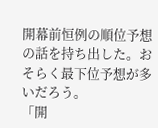開幕前恒例の順位予想の話を持ち出した。おそらく最下位予想が多いだろう。
「開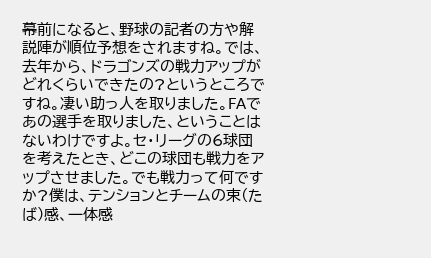幕前になると、野球の記者の方や解説陣が順位予想をされますね。では、去年から、ドラゴンズの戦力アップがどれくらいできたの?というところですね。凄い助っ人を取りました。FAであの選手を取りました、ということはないわけですよ。セ・リーグの6球団を考えたとき、どこの球団も戦力をアップさせました。でも戦力って何ですか?僕は、テンションとチームの束(たば)感、一体感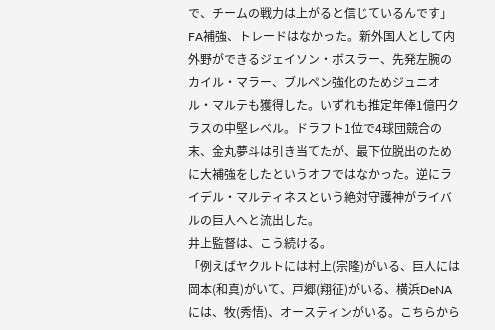で、チームの戦力は上がると信じているんです」
FA補強、トレードはなかった。新外国人として内外野ができるジェイソン・ボスラー、先発左腕のカイル・マラー、ブルペン強化のためジュニオル・マルテも獲得した。いずれも推定年俸1億円クラスの中堅レベル。ドラフト1位で4球団競合の末、金丸夢斗は引き当てたが、最下位脱出のために大補強をしたというオフではなかった。逆にライデル・マルティネスという絶対守護神がライバルの巨人へと流出した。
井上監督は、こう続ける。
「例えばヤクルトには村上(宗隆)がいる、巨人には岡本(和真)がいて、戸郷(翔征)がいる、横浜DeNAには、牧(秀悟)、オースティンがいる。こちらから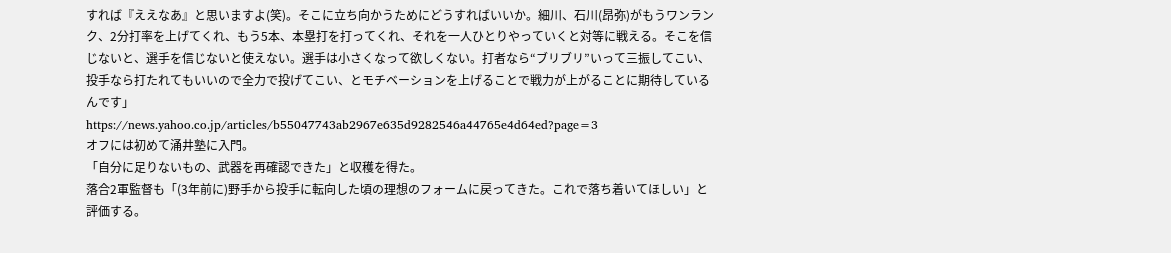すれば『ええなあ』と思いますよ(笑)。そこに立ち向かうためにどうすればいいか。細川、石川(昂弥)がもうワンランク、2分打率を上げてくれ、もう5本、本塁打を打ってくれ、それを一人ひとりやっていくと対等に戦える。そこを信じないと、選手を信じないと使えない。選手は小さくなって欲しくない。打者なら“ブリブリ”いって三振してこい、投手なら打たれてもいいので全力で投げてこい、とモチベーションを上げることで戦力が上がることに期待しているんです」
https://news.yahoo.co.jp/articles/b55047743ab2967e635d9282546a44765e4d64ed?page=3
オフには初めて涌井塾に入門。
「自分に足りないもの、武器を再確認できた」と収穫を得た。
落合2軍監督も「(3年前に)野手から投手に転向した頃の理想のフォームに戻ってきた。これで落ち着いてほしい」と評価する。